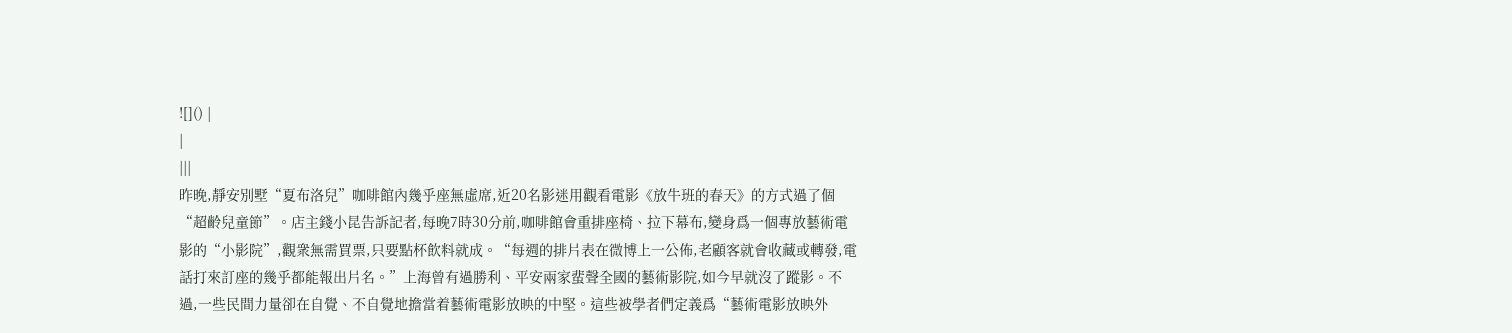![]() |
|
|||
昨晚,靜安別墅“夏布洛兒”咖啡館內幾乎座無虛席,近20名影迷用觀看電影《放牛班的春天》的方式過了個“超齡兒童節”。店主錢小昆告訴記者,每晚7時30分前,咖啡館會重排座椅、拉下幕布,變身爲一個專放藝術電影的“小影院”,觀衆無需買票,只要點杯飲料就成。“每週的排片表在微博上一公佈,老顧客就會收藏或轉發,電話打來訂座的幾乎都能報出片名。”上海曾有過勝利、平安兩家蜚聲全國的藝術影院,如今早就沒了蹤影。不過,一些民間力量卻在自覺、不自覺地擔當着藝術電影放映的中堅。這些被學者們定義爲“藝術電影放映外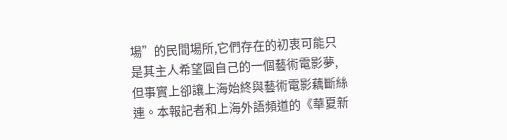場”的民間場所,它們存在的初衷可能只是其主人希望圓自己的一個藝術電影夢,但事實上卻讓上海始終與藝術電影藕斷絲連。本報記者和上海外語頻道的《華夏新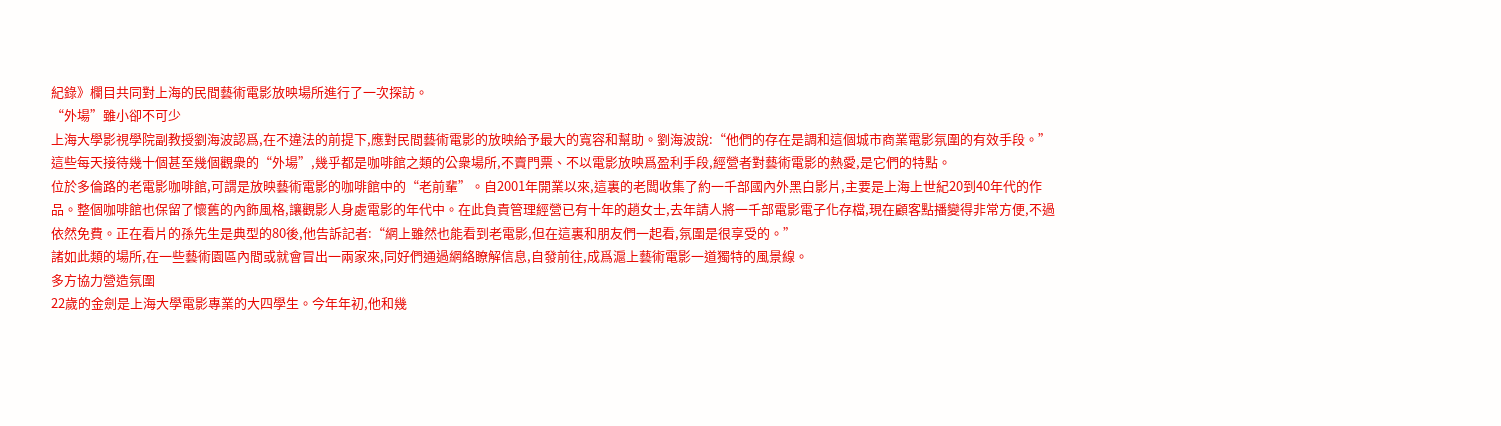紀錄》欄目共同對上海的民間藝術電影放映場所進行了一次探訪。
“外場”雖小卻不可少
上海大學影視學院副教授劉海波認爲,在不違法的前提下,應對民間藝術電影的放映給予最大的寬容和幫助。劉海波說:“他們的存在是調和這個城市商業電影氛圍的有效手段。”這些每天接待幾十個甚至幾個觀衆的“外場”,幾乎都是咖啡館之類的公衆場所,不賣門票、不以電影放映爲盈利手段,經營者對藝術電影的熱愛,是它們的特點。
位於多倫路的老電影咖啡館,可謂是放映藝術電影的咖啡館中的“老前輩”。自2001年開業以來,這裏的老闆收集了約一千部國內外黑白影片,主要是上海上世紀20到40年代的作品。整個咖啡館也保留了懷舊的內飾風格,讓觀影人身處電影的年代中。在此負責管理經營已有十年的趙女士,去年請人將一千部電影電子化存檔,現在顧客點播變得非常方便,不過依然免費。正在看片的孫先生是典型的80後,他告訴記者:“網上雖然也能看到老電影,但在這裏和朋友們一起看,氛圍是很享受的。”
諸如此類的場所,在一些藝術園區內間或就會冒出一兩家來,同好們通過網絡瞭解信息,自發前往,成爲滬上藝術電影一道獨特的風景線。
多方協力營造氛圍
22歲的金劍是上海大學電影專業的大四學生。今年年初,他和幾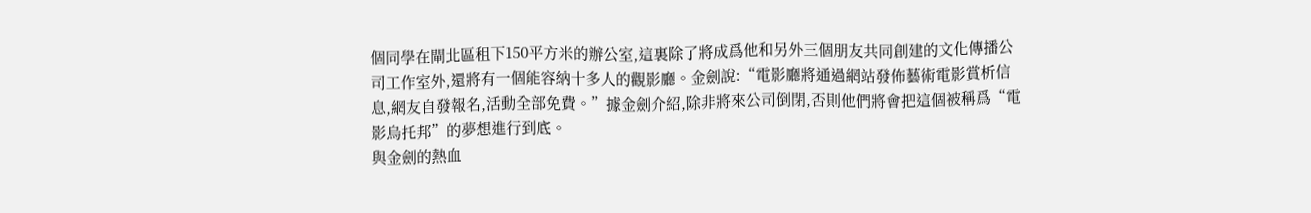個同學在閘北區租下150平方米的辦公室,這裏除了將成爲他和另外三個朋友共同創建的文化傳播公司工作室外,還將有一個能容納十多人的觀影廳。金劍說:“電影廳將通過網站發佈藝術電影賞析信息,網友自發報名,活動全部免費。”據金劍介紹,除非將來公司倒閉,否則他們將會把這個被稱爲“電影烏托邦”的夢想進行到底。
與金劍的熱血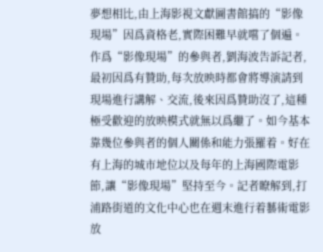夢想相比,由上海影視文獻圖書館搞的“影像現場”因爲資格老,實際困難早就嚐了個遍。作爲“影像現場”的參與者,劉海波告訴記者,最初因爲有贊助,每次放映時都會將導演請到現場進行講解、交流,後來因爲贊助沒了,這種極受歡迎的放映模式就無以爲繼了。如今基本靠幾位參與者的個人關係和能力張羅着。好在有上海的城市地位以及每年的上海國際電影節,讓“影像現場”堅持至今。記者瞭解到,打浦路街道的文化中心也在週末進行着藝術電影放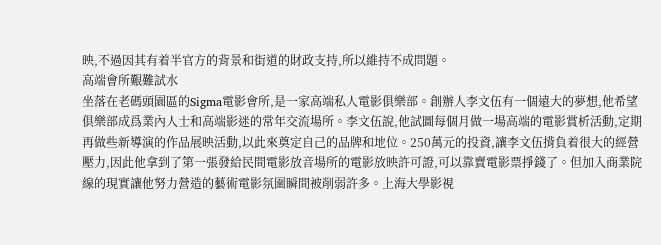映,不過因其有着半官方的背景和街道的財政支持,所以維持不成問題。
高端會所艱難試水
坐落在老碼頭園區的Sigma電影會所,是一家高端私人電影俱樂部。創辦人李文伍有一個遠大的夢想,他希望俱樂部成爲業內人士和高端影迷的常年交流場所。李文伍說,他試圖每個月做一場高端的電影賞析活動,定期再做些新導演的作品展映活動,以此來奠定自己的品牌和地位。250萬元的投資,讓李文伍揹負着很大的經營壓力,因此他拿到了第一張發給民間電影放音場所的電影放映許可證,可以靠賣電影票掙錢了。但加入商業院線的現實讓他努力營造的藝術電影氛圍瞬間被削弱許多。上海大學影視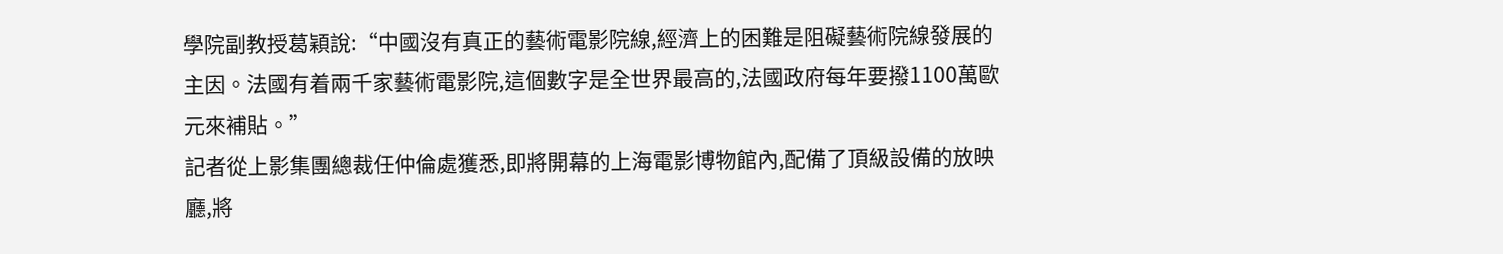學院副教授葛穎說:“中國沒有真正的藝術電影院線,經濟上的困難是阻礙藝術院線發展的主因。法國有着兩千家藝術電影院,這個數字是全世界最高的,法國政府每年要撥1100萬歐元來補貼。”
記者從上影集團總裁任仲倫處獲悉,即將開幕的上海電影博物館內,配備了頂級設備的放映廳,將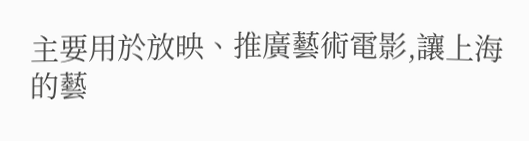主要用於放映、推廣藝術電影,讓上海的藝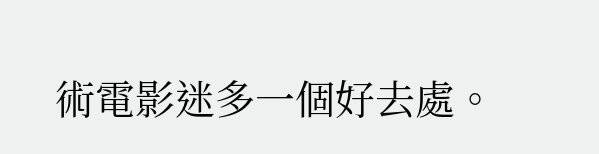術電影迷多一個好去處。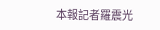本報記者羅震光